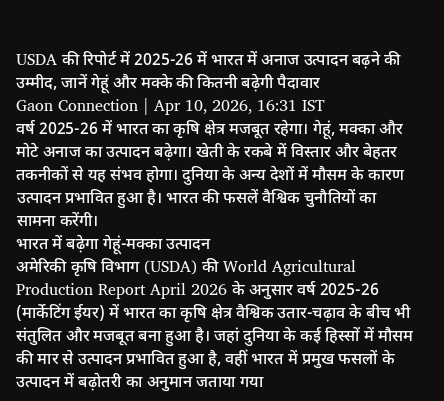USDA की रिपोर्ट में 2025-26 में भारत में अनाज उत्पादन बढ़ने की उम्मीद, जानें गेहूं और मक्के की कितनी बढ़ेगी पैदावार
Gaon Connection | Apr 10, 2026, 16:31 IST
वर्ष 2025-26 में भारत का कृषि क्षेत्र मजबूत रहेगा। गेहूं, मक्का और मोटे अनाज का उत्पादन बढ़ेगा। खेती के रकबे में विस्तार और बेहतर तकनीकों से यह संभव होगा। दुनिया के अन्य देशों में मौसम के कारण उत्पादन प्रभावित हुआ है। भारत की फसलें वैश्विक चुनौतियों का सामना करेंगी।
भारत में बढ़ेगा गेहूं-मक्का उत्पादन
अमेरिकी कृषि विभाग (USDA) की World Agricultural Production Report April 2026 के अनुसार वर्ष 2025-26 (मार्केटिंग ईयर) में भारत का कृषि क्षेत्र वैश्विक उतार-चढ़ाव के बीच भी संतुलित और मजबूत बना हुआ है। जहां दुनिया के कई हिस्सों में मौसम की मार से उत्पादन प्रभावित हुआ है, वहीं भारत में प्रमुख फसलों के उत्पादन में बढ़ोतरी का अनुमान जताया गया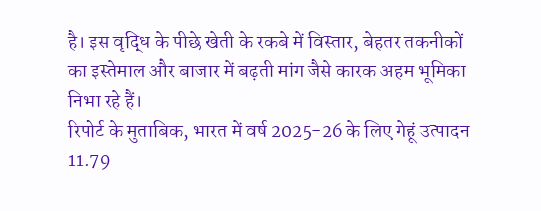है। इस वृद्धि के पीछे खेती के रकबे में विस्तार, बेहतर तकनीकों का इस्तेमाल और बाजार में बढ़ती मांग जैसे कारक अहम भूमिका निभा रहे हैं।
रिपोर्ट के मुताबिक, भारत में वर्ष 2025-26 के लिए गेहूं उत्पादन 11.79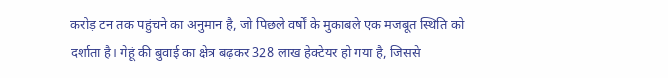करोड़ टन तक पहुंचने का अनुमान है, जो पिछले वर्षों के मुकाबले एक मजबूत स्थिति को दर्शाता है। गेहूं की बुवाई का क्षेत्र बढ़कर 328 लाख हेक्टेयर हो गया है, जिससे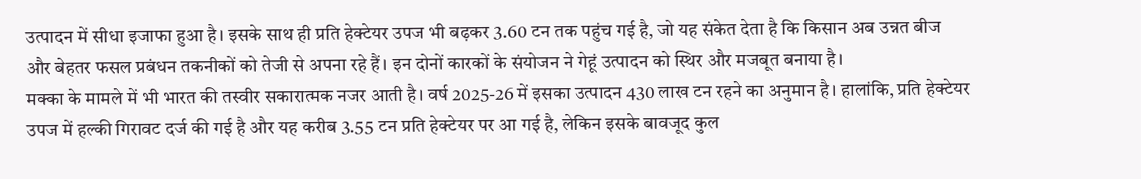उत्पादन में सीधा इजाफा हुआ है। इसके साथ ही प्रति हेक्टेयर उपज भी बढ़कर 3.60 टन तक पहुंच गई है, जो यह संकेत देता है कि किसान अब उन्नत बीज और बेहतर फसल प्रबंधन तकनीकों को तेजी से अपना रहे हैं। इन दोनों कारकों के संयोजन ने गेहूं उत्पादन को स्थिर और मजबूत बनाया है।
मक्का के मामले में भी भारत की तस्वीर सकारात्मक नजर आती है। वर्ष 2025-26 में इसका उत्पादन 430 लाख टन रहने का अनुमान है। हालांकि, प्रति हेक्टेयर उपज में हल्की गिरावट दर्ज की गई है और यह करीब 3.55 टन प्रति हेक्टेयर पर आ गई है, लेकिन इसके बावजूद कुल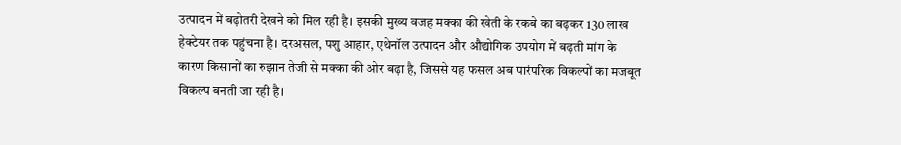उत्पादन में बढ़ोतरी देखने को मिल रही है। इसकी मुख्य वजह मक्का की खेती के रकबे का बढ़कर 130 लाख हेक्टेयर तक पहुंचना है। दरअसल, पशु आहार, एथेनॉल उत्पादन और औद्योगिक उपयोग में बढ़ती मांग के कारण किसानों का रुझान तेजी से मक्का की ओर बढ़ा है, जिससे यह फसल अब पारंपरिक विकल्पों का मजबूत विकल्प बनती जा रही है।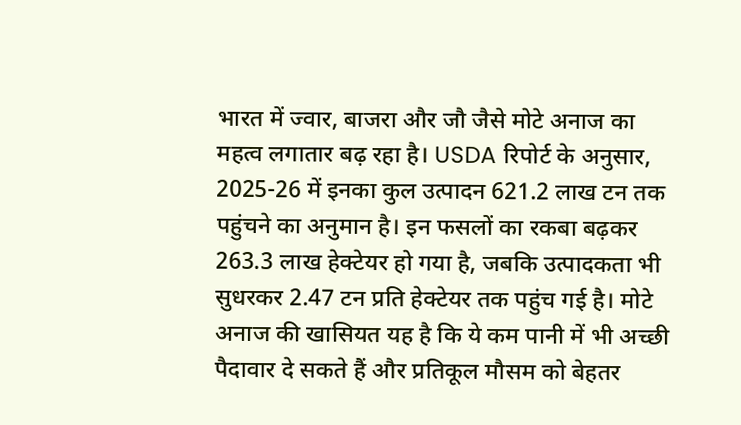भारत में ज्वार, बाजरा और जौ जैसे मोटे अनाज का महत्व लगातार बढ़ रहा है। USDA रिपोर्ट के अनुसार, 2025-26 में इनका कुल उत्पादन 621.2 लाख टन तक पहुंचने का अनुमान है। इन फसलों का रकबा बढ़कर 263.3 लाख हेक्टेयर हो गया है, जबकि उत्पादकता भी सुधरकर 2.47 टन प्रति हेक्टेयर तक पहुंच गई है। मोटे अनाज की खासियत यह है कि ये कम पानी में भी अच्छी पैदावार दे सकते हैं और प्रतिकूल मौसम को बेहतर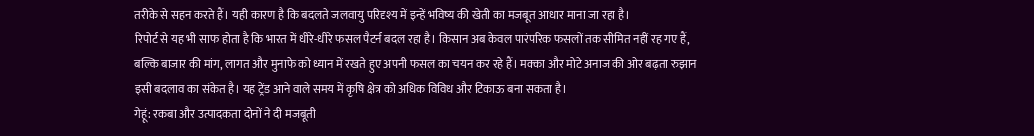तरीके से सहन करते हैं। यही कारण है कि बदलते जलवायु परिदृश्य में इन्हें भविष्य की खेती का मजबूत आधार माना जा रहा है।
रिपोर्ट से यह भी साफ होता है कि भारत में धीरे-धीरे फसल पैटर्न बदल रहा है। किसान अब केवल पारंपरिक फसलों तक सीमित नहीं रह गए हैं, बल्कि बाजार की मांग, लागत और मुनाफे को ध्यान में रखते हुए अपनी फसल का चयन कर रहे हैं। मक्का और मोटे अनाज की ओर बढ़ता रुझान इसी बदलाव का संकेत है। यह ट्रेंड आने वाले समय में कृषि क्षेत्र को अधिक विविध और टिकाऊ बना सकता है।
गेहूं: रकबा और उत्पादकता दोनों ने दी मजबूती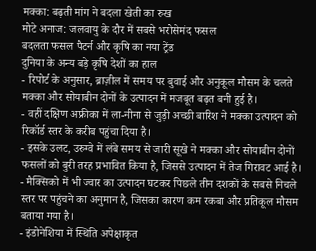मक्का: बढ़ती मांग ने बदला खेती का रुख
मोटे अनाज: जलवायु के दौर में सबसे भरोसेमंद फसल
बदलता फसल पैटर्न और कृषि का नया ट्रेंड
दुनिया के अन्य बड़े कृषि देशों का हाल
- रिपोर्ट के अनुसार, ब्राज़ील में समय पर बुवाई और अनुकूल मौसम के चलते मक्का और सोयाबीन दोनों के उत्पादन में मजबूत बढ़त बनी हुई है।
- वहीं दक्षिण अफ्रीका में ला-नीना से जुड़ी अच्छी बारिश ने मक्का उत्पादन को रिकॉर्ड स्तर के करीब पहुंचा दिया है।
- इसके उलट, उरुग्वे में लंबे समय से जारी सूखे ने मक्का और सोयाबीन दोनों फसलों को बुरी तरह प्रभावित किया है, जिससे उत्पादन में तेज गिरावट आई है।
- मैक्सिको में भी ज्वार का उत्पादन घटकर पिछले तीन दशकों के सबसे निचले स्तर पर पहुंचने का अनुमान है, जिसका कारण कम रकबा और प्रतिकूल मौसम बताया गया है।
- इंडोनेशिया में स्थिति अपेक्षाकृत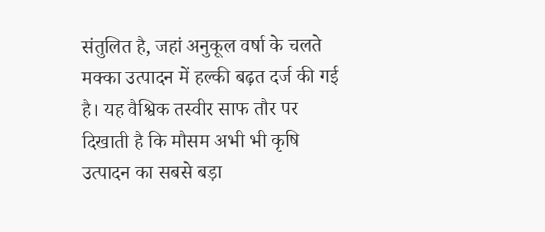संतुलित है, जहां अनुकूल वर्षा के चलते मक्का उत्पादन में हल्की बढ़त दर्ज की गई है। यह वैश्विक तस्वीर साफ तौर पर दिखाती है कि मौसम अभी भी कृषि उत्पादन का सबसे बड़ा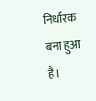निर्धारक बना हुआ है।